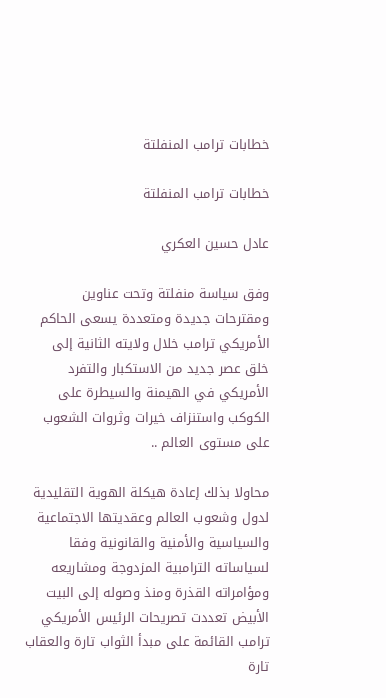خطابات ترامب المنفلتة

خطابات ترامب المنفلتة

عادل حسين العكري

وفق سياسة منفلتة وتحت عناوين ومقترحات جديدة ومتعددة يسعى الحاكم الأمريكي ترامب خلال ولايته الثانية إلى خلق عصر جديد من الاستكبار والتفرد الأمريكي في الهيمنة والسيطرة على الكوكب واستنزاف خيرات وثروات الشعوب على مستوى العالم ..

محاولا بذلك إعادة هيكلة الهوية التقليدية لدول وشعوب العالم وعقديتها الاجتماعية والسياسية والأمنية والقانونية وفقا لسياساته الترامبية المزدوجة ومشاريعه ومؤامراته القذرة ومنذ وصوله إلى البيت الأبيض تعددت تصريحات الرئيس الأمريكي ترامب القائمة على مبدأ الثواب تارة والعقاب تارة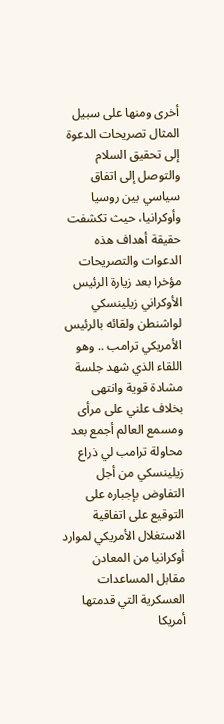أخرى ومنها على سبيل المثال تصريحات الدعوة إلى تحقيق السلام والتوصل إلى اتفاق سياسي بين روسيا وأوكرانيا، حيث تكشفت حقيقة أهداف هذه الدعوات والتصريحات مؤخرا بعد زيارة الرئيس الأوكراني زيلينسكي لواشنطن ولقائه بالرئيس الأمريكي ترامب .. وهو اللقاء الذي شهد جلسة مشادة قوية وانتهى بخلاف علني على مرأى ومسمع العالم أجمع بعد محاولة ترامب لي ذراع زيلينسكي من أجل التفاوض بإجباره على التوقيع على اتفاقية الاستغلال الأمريكي لموارد أوكرانيا من المعادن مقابل المساعدات العسكرية التي قدمتها أمريكا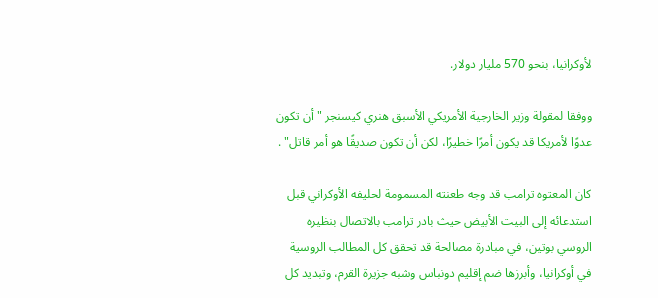لأوكرانيا، بنحو 570 مليار دولار.

ووفقا لمقولة وزير الخارجية الأمريكي الأسبق هنري كيسنجر "أن تكون عدوًا لأمريكا قد يكون أمرًا خطيرًا، لكن أن تكون صديقًا هو أمر قاتل" .

كان المعتوه ترامب قد وجه طعنته المسمومة لحليفه الأوكراني قبل استدعائه إلى البيت الأبيض حيث بادر ترامب بالاتصال بنظيره الروسي بوتين، في مبادرة مصالحة قد تحقق كل المطالب الروسية في أوكرانيا، وأبرزها ضم إقليم دونباس وشبه جزيرة القرم، وتبديد كل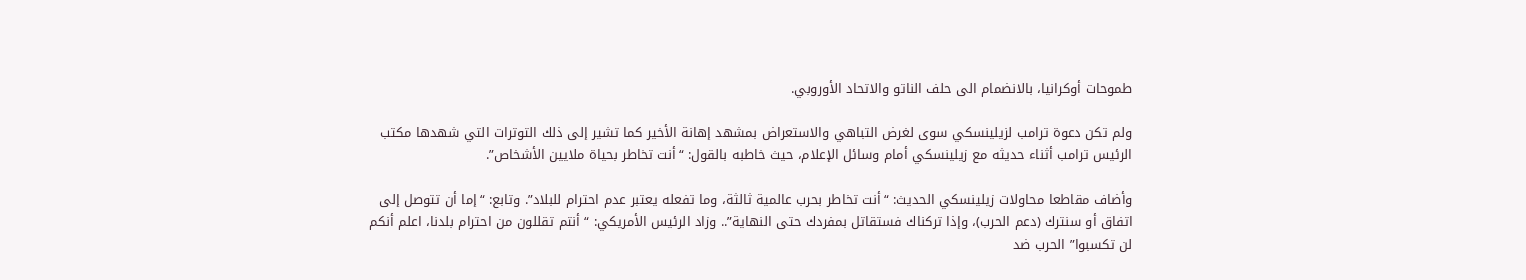طموحات أوكرانيا، بالانضمام الى حلف الناتو والاتحاد الأوروبي.

ولم تكن دعوة ترامب لزيلينسكي سوى لغرض التباهي والاستعراض بمشهد إهانة الأخير كما تشير إلى ذلك التوترات التي شهدها مكتب الرئيس ترامب أثناء حديثه مع زيلينسكي أمام وسائل الإعلام، حيث خاطبه بالقول: “أنت تخاطر بحياة ملايين الأشخاص”.

وأضاف مقاطعا محاولات زيلينسكي الحديث: “أنت تخاطر بحرب عالمية ثالثة، وما تفعله يعتبر عدم احترام للبلاد”. وتابع: “إما أن تتوصل إلى اتفاق أو سنترك (دعم الحرب)، وإذا تركناك فستقاتل بمفردك حتى النهاية”.. وزاد الرئيس الأمريكي: “أنتم تقللون من احترام بلدنا، اعلم أنكم لن تكسبوا” الحرب ضد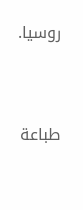روسيا.




طباعة